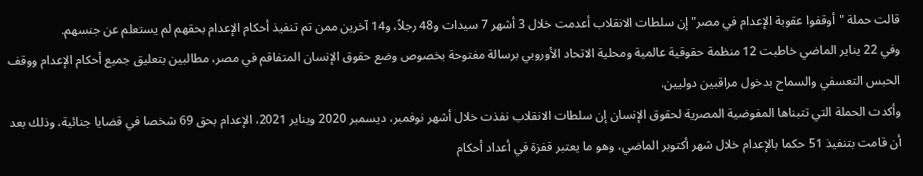قالت حملة "أوقفوا عقوبة الإعدام في مصر" إن سلطات الانقلاب أعدمت خلال 3 أشهر 7 سيدات و48 رجلاً، و14 آخرين ممن تم تنفيذ أحكام الإعدام بحقهم لم يستعلم عن جنسهم.
وفي 22 يناير الماضي خاطبت 12 منظمة حقوقية عالمية ومحلية الاتحاد الأوروبي برسالة مفتوحة بخصوص وضع حقوق الإنسان المتفاقم في مصر، مطالبين بتعليق جميع أحكام الإعدام ووقف الحبس التعسفي والسماح بدخول مراقبين دوليين.
وأكدت الحملة التي تتبناها المفوضية المصرية لحقوق الإنسان إن سلطات الانقلاب نفذت خلال أشهر نوفمبر، ديسمبر 2020 ويناير 2021، الإعدام بحق 69 شخصا في قضايا جنائية، وذلك بعد أن قامت بتنفيذ 51 حكما بالإعدام خلال شهر أكتوبر الماضي، وهو ما يعتبر قفزة في أعداد أحكام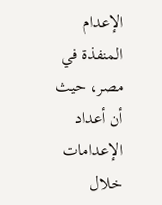الإعدام المنفذة في مصر، حيث أن أعداد الإعدامات خلال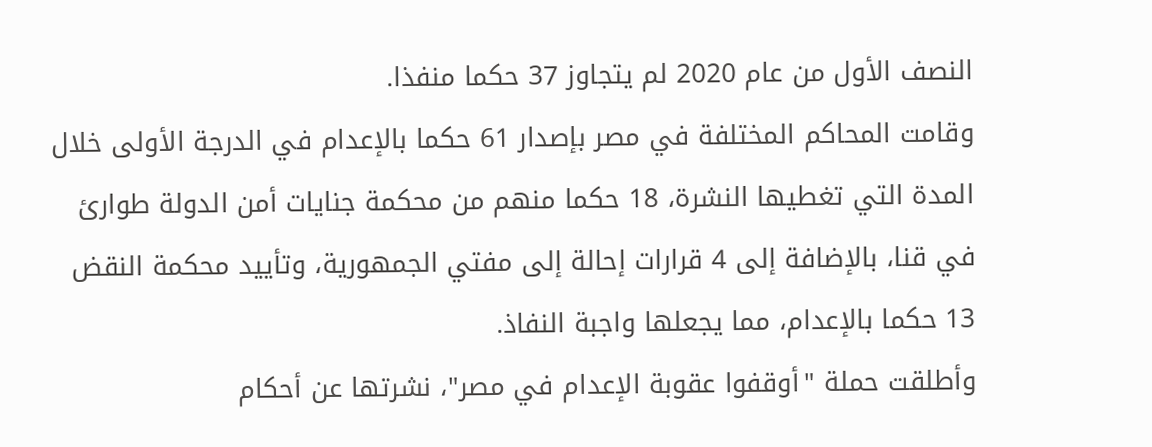النصف الأول من عام 2020 لم يتجاوز 37 حكما منفذا.
وقامت المحاكم المختلفة في مصر بإصدار 61 حكما بالإعدام في الدرجة الأولى خلال المدة التي تغطيها النشرة، 18 حكما منهم من محكمة جنايات أمن الدولة طوارئ في قنا، بالإضافة إلى 4 قرارات إحالة إلى مفتي الجمهورية، وتأييد محكمة النقض 13 حكما بالإعدام، مما يجعلها واجبة النفاذ.
وأطلقت حملة "أوقفوا عقوبة الإعدام في مصر"، نشرتها عن أحكام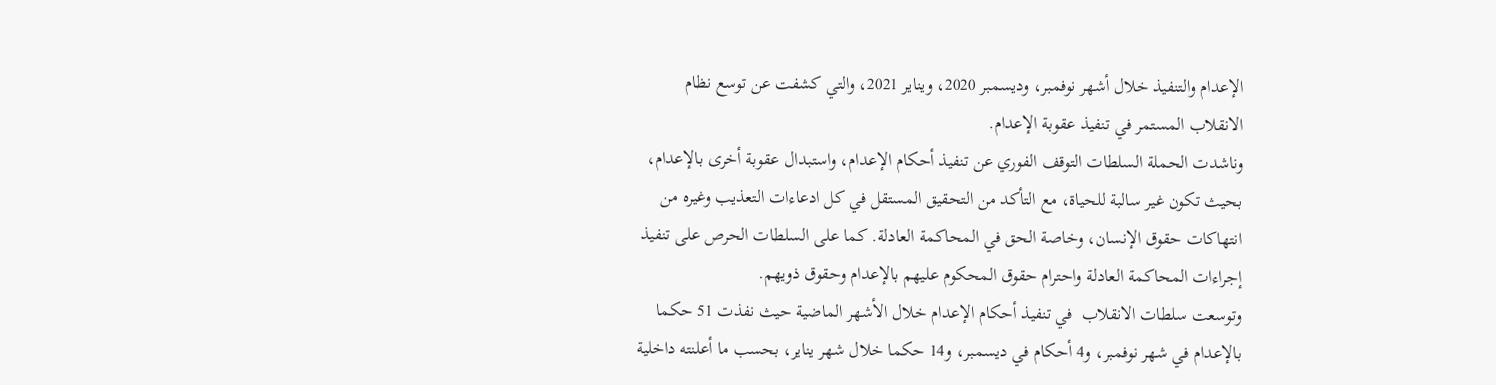الإعدام والتنفيذ خلال أشهر نوفمبر، وديسمبر 2020، ويناير 2021، والتي كشفت عن توسع نظام الانقلاب المستمر في تنفيذ عقوبة الإعدام.
وناشدت الحملة السلطات التوقف الفوري عن تنفيذ أحكام الإعدام، واستبدال عقوبة أخرى بالإعدام، بحيث تكون غير سالبة للحياة، مع التأكد من التحقيق المستقل في كل ادعاءات التعذيب وغيره من انتهاكات حقوق الإنسان، وخاصة الحق في المحاكمة العادلة. كما على السلطات الحرص على تنفيذ إجراءات المحاكمة العادلة واحترام حقوق المحكوم عليهم بالإعدام وحقوق ذويهم.
وتوسعت سلطات الانقلاب  في تنفيذ أحكام الإعدام خلال الأشهر الماضية حيث نفذت 51 حكما بالإعدام في شهر نوفمبر، و4 أحكام في ديسمبر، و14 حكما خلال شهر يناير، بحسب ما أعلنته داخلية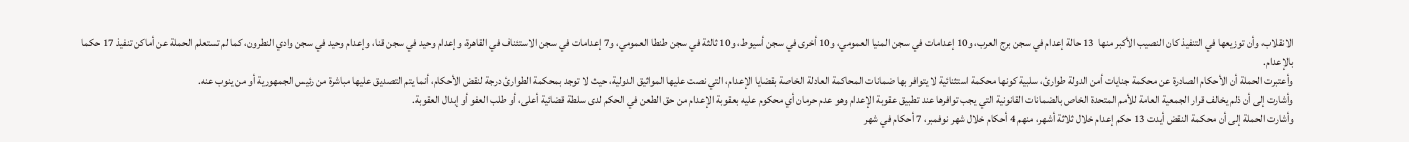الانقلاب، وأن توزيعها في التنفيذ كان النصيب الأكبر منها  13 حالة إعدام في سجن برج العرب، و10 إعدامات في سجن المنيا العمومي، و10 أخرى في سجن أسيوط، و10 ثالثة في سجن طنطا العمومي، و7 إعدامات في سجن الاستئناف في القاهرة، وإعدام وحيد في سجن قنا، وإعدام وحيد في سجن وادي النطرون، كما لم تستعلم الحملة عن أماكن تنفيذ 17 حكما بالإعدام.
وأعتبرت الحملة أن الأحكام الصادرة عن محكمة جنايات أمن الدولة طوارئ، سلبية كونها محكمة استثنائية لا يتوافر بها ضمانات المحاكمة العادلة الخاصة بقضايا الإعدام، التي نصت عليها المواثيق الدولية، حيث لا توجد بمحكمة الطوارئ درجة لنقض الأحكام، أنما يتم التصديق عليها مباشرة من رئيس الجمهورية أو من ينوب عنه.
وأشارت إلى أن ذلم يخالف قرار الجمعية العامة للأمم المتحدة الخاص بالضمانات القانونية التي يجب توافرها عند تطبيق عقوبة الإعدام وهو عدم حرمان أي محكوم عليه بعقوبة الإعدام من حق الطعن في الحكم لدى سلطة قضائية أعلى، أو طلب العفو أو إبدال العقوبة.
وأشارت الحملة إلى أن محكمة النقض أيدت 13 حكم إعدام خلال ثلاثة أشهر، منهم 4 أحكام خلال شهر نوفمبر، 7 أحكام في شهر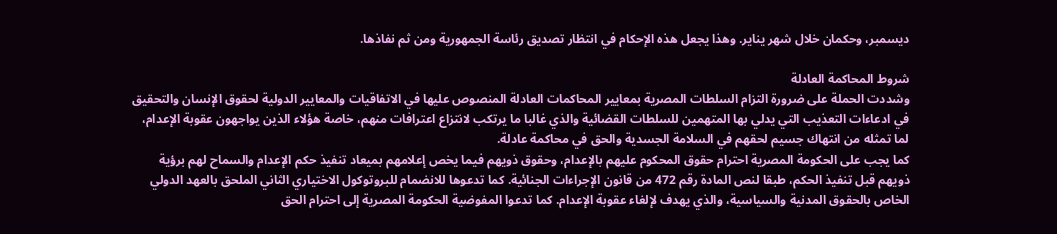ديسمبر، وحكمان خلال شهر يناير. وهذا يجعل هذه الإحكام في انتظار تصديق رئاسة الجمهورية ومن ثم نفاذها.

شروط المحاكمة العادلة
وشددت الحملة على ضرورة التزام السلطات المصرية بمعايير المحاكمات العادلة المنصوص عليها في الاتفاقيات والمعايير الدولية لحقوق الإنسان والتحقيق في ادعاءات التعذيب التي يدلي بها المتهمين للسلطات القضائية والذي غالبا ما يرتكب لانتزاع اعترافات منهم، خاصة هؤلاء الذين يواجهون عقوبة الإعدام، لما تمثله من انتهاك جسيم لحقهم في السلامة الجسدية والحق في محاكمة عادلة.
كما يجب على الحكومة المصرية احترام حقوق المحكوم عليهم بالإعدام، وحقوق ذويهم فيما يخص إعلامهم بميعاد تنفيذ حكم الإعدام والسماح لهم برؤية ذويهم قبل تنفيذ الحكم، طبقا لنص المادة رقم 472 من قانون الإجراءات الجنائية. كما تدعوها للانضمام للبروتوكول الاختياري الثاني الملحق بالعهد الدولي الخاص بالحقوق المدنية والسياسية، والذي يهدف لإلغاء عقوبة الإعدام. كما تدعوا المفوضية الحكومة المصرية إلى احترام الحق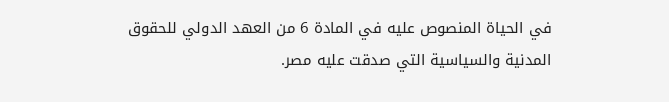في الحياة المنصوص عليه في المادة 6 من العهد الدولي للحقوق المدنية والسياسية التي صدقت عليه مصر.